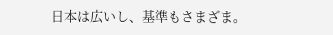日本は広いし、基準もさまざま。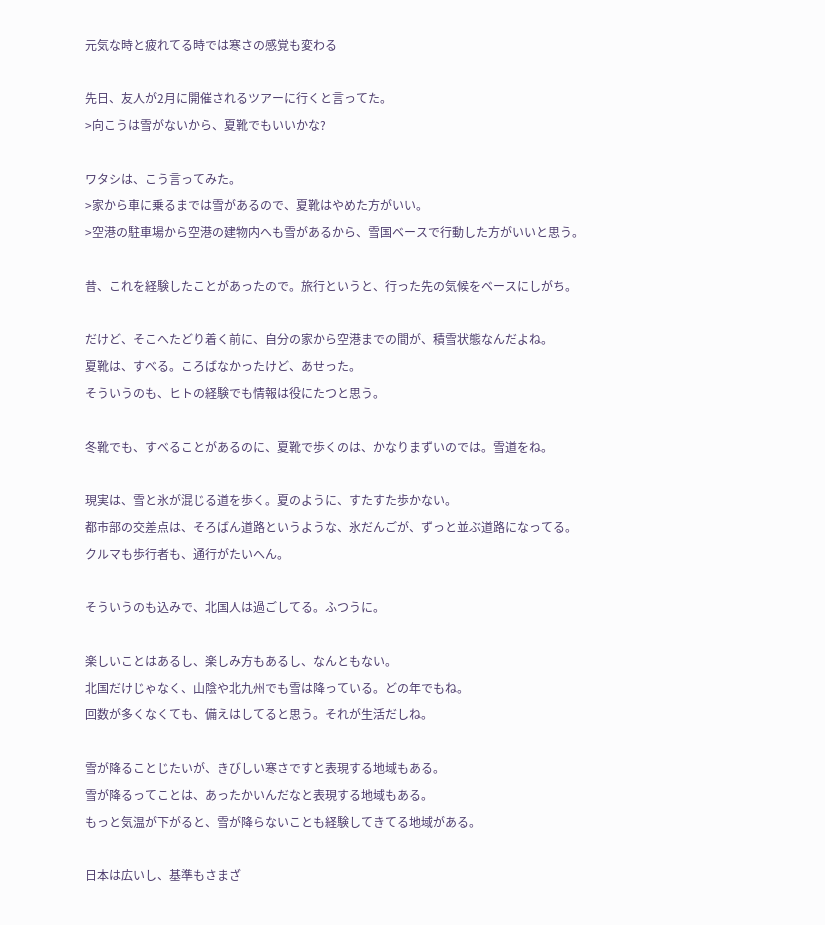元気な時と疲れてる時では寒さの感覚も変わる

先日、友人が2月に開催されるツアーに行くと言ってた。
>向こうは雪がないから、夏靴でもいいかな?

ワタシは、こう言ってみた。
>家から車に乗るまでは雪があるので、夏靴はやめた方がいい。
>空港の駐車場から空港の建物内へも雪があるから、雪国ベースで行動した方がいいと思う。

昔、これを経験したことがあったので。旅行というと、行った先の気候をベースにしがち。

だけど、そこへたどり着く前に、自分の家から空港までの間が、積雪状態なんだよね。
夏靴は、すべる。ころばなかったけど、あせった。
そういうのも、ヒトの経験でも情報は役にたつと思う。

冬靴でも、すべることがあるのに、夏靴で歩くのは、かなりまずいのでは。雪道をね。

現実は、雪と氷が混じる道を歩く。夏のように、すたすた歩かない。
都市部の交差点は、そろばん道路というような、氷だんごが、ずっと並ぶ道路になってる。
クルマも歩行者も、通行がたいへん。

そういうのも込みで、北国人は過ごしてる。ふつうに。

楽しいことはあるし、楽しみ方もあるし、なんともない。
北国だけじゃなく、山陰や北九州でも雪は降っている。どの年でもね。
回数が多くなくても、備えはしてると思う。それが生活だしね。

雪が降ることじたいが、きびしい寒さですと表現する地域もある。
雪が降るってことは、あったかいんだなと表現する地域もある。
もっと気温が下がると、雪が降らないことも経験してきてる地域がある。

日本は広いし、基準もさまざ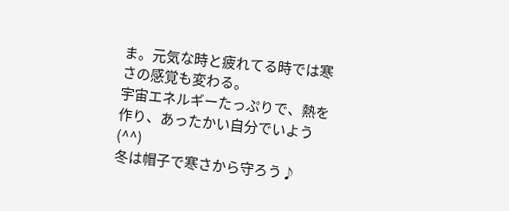ま。元気な時と疲れてる時では寒さの感覚も変わる。
宇宙エネルギーたっぷりで、熱を作り、あったかい自分でいよう(^^)
冬は帽子で寒さから守ろう♪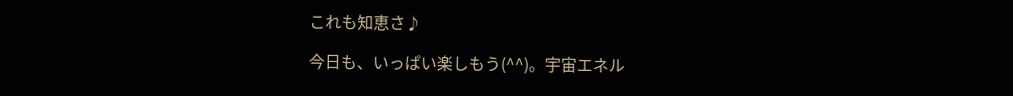これも知恵さ♪

今日も、いっぱい楽しもう(^^)。宇宙エネル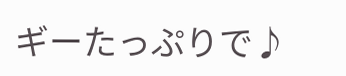ギーたっぷりで♪